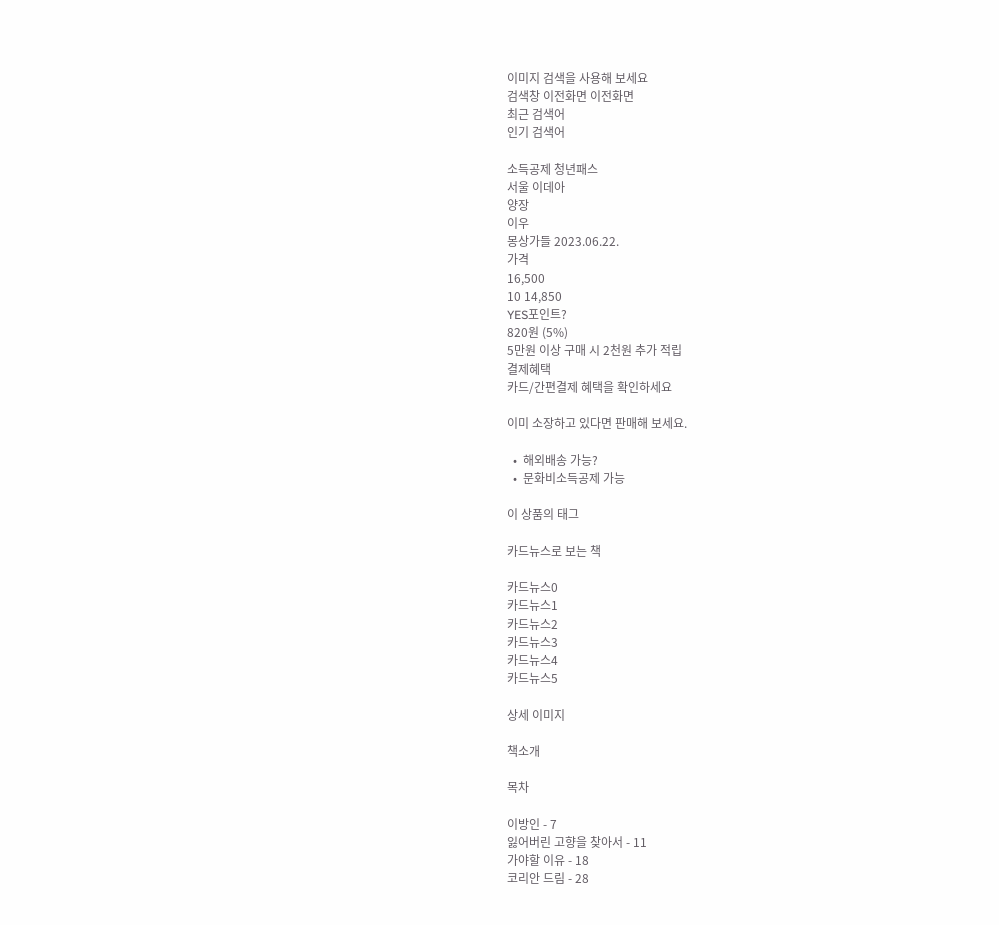이미지 검색을 사용해 보세요
검색창 이전화면 이전화면
최근 검색어
인기 검색어

소득공제 청년패스
서울 이데아
양장
이우
몽상가들 2023.06.22.
가격
16,500
10 14,850
YES포인트?
820원 (5%)
5만원 이상 구매 시 2천원 추가 적립
결제혜택
카드/간편결제 혜택을 확인하세요

이미 소장하고 있다면 판매해 보세요.

  •  해외배송 가능?
  •  문화비소득공제 가능

이 상품의 태그

카드뉴스로 보는 책

카드뉴스0
카드뉴스1
카드뉴스2
카드뉴스3
카드뉴스4
카드뉴스5

상세 이미지

책소개

목차

이방인 - 7
잃어버린 고향을 찾아서 - 11
가야할 이유 - 18
코리안 드림 - 28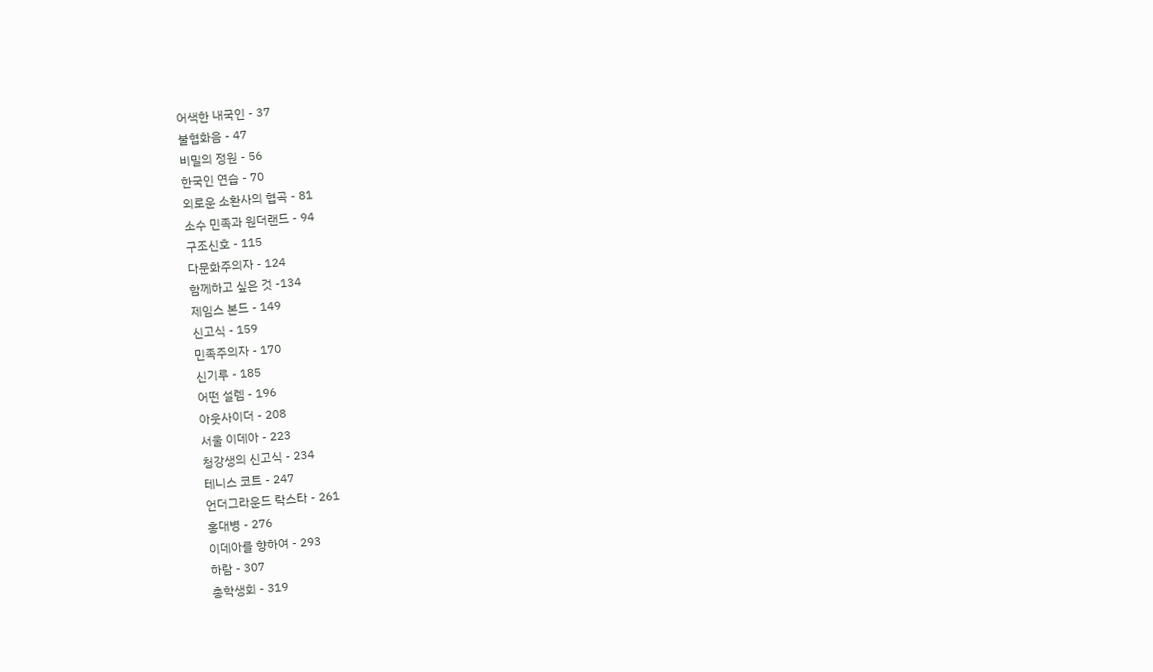어색한 내국인 - 37
불협화음 - 47
비밀의 정원 - 56
한국인 연습 - 70
외로운 소환사의 협곡 - 81
소수 민족과 원더랜드 - 94
구조신호 - 115
다문화주의자 - 124
함께하고 싶은 것 -134
제임스 본드 - 149
신고식 - 159
민족주의자 - 170
신기루 - 185
어떤 설렘 - 196
아웃사이더 - 208
서울 이데아 - 223
청강생의 신고식 - 234
테니스 코트 - 247
언더그라운드 락스타 - 261
홍대병 - 276
이데아를 향하여 - 293
하람 - 307
총학생회 - 319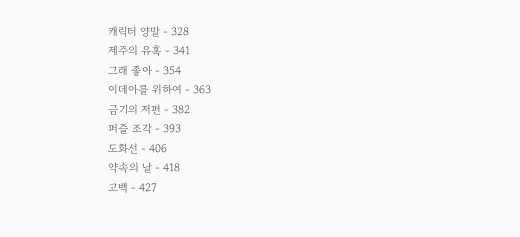캐릭터 양말 - 328
제주의 유혹 - 341
그래 좋아 - 354
이데아를 위하여 - 363
금기의 저편 - 382
퍼즐 조각 - 393
도화선 - 406
약속의 날 - 418
고백 - 427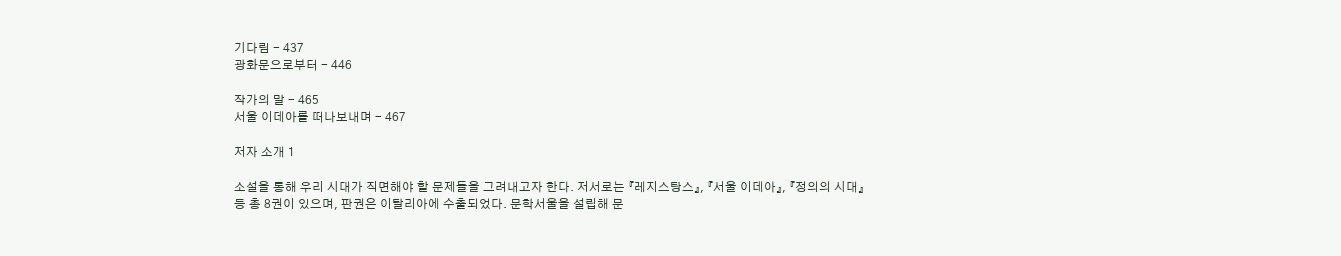기다림 - 437
광화문으로부터 - 446

작가의 말 - 465
서울 이데아를 떠나보내며 - 467

저자 소개 1

소설을 통해 우리 시대가 직면해야 할 문제들을 그려내고자 한다. 저서로는 『레지스탕스』, 『서울 이데아』, 『정의의 시대』 등 총 8권이 있으며, 판권은 이탈리아에 수출되었다. 문학서울을 설립해 문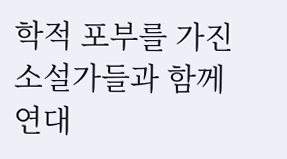학적 포부를 가진 소설가들과 함께 연대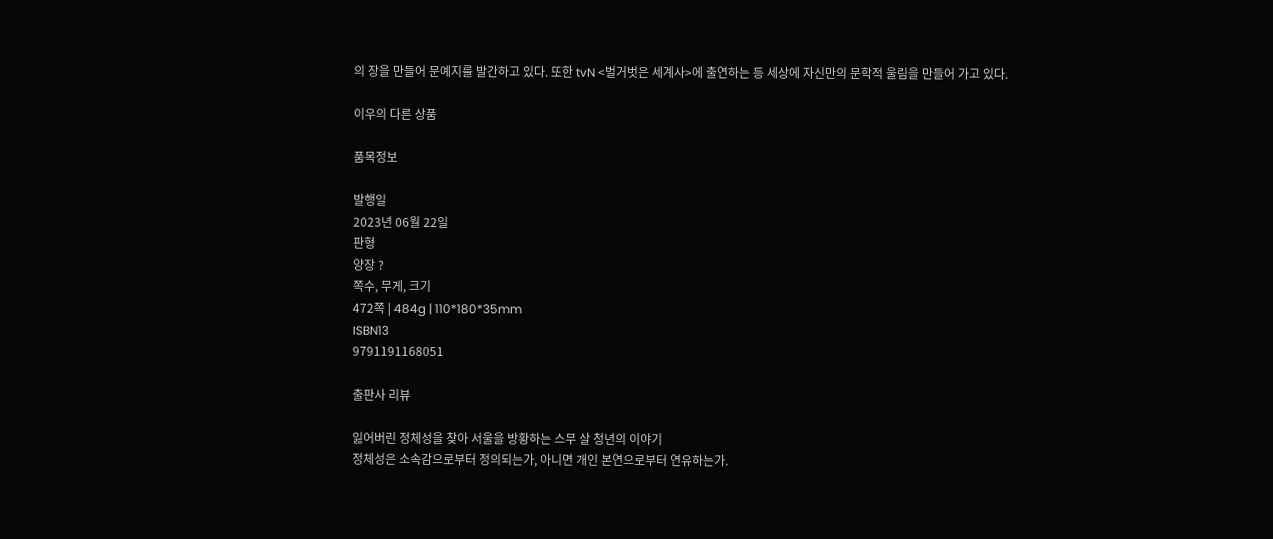의 장을 만들어 문예지를 발간하고 있다. 또한 tvN <벌거벗은 세계사>에 출연하는 등 세상에 자신만의 문학적 울림을 만들어 가고 있다.

이우의 다른 상품

품목정보

발행일
2023년 06월 22일
판형
양장 ?
쪽수, 무게, 크기
472쪽 | 484g | 110*180*35mm
ISBN13
9791191168051

출판사 리뷰

잃어버린 정체성을 찾아 서울을 방황하는 스무 살 청년의 이야기
정체성은 소속감으로부터 정의되는가, 아니면 개인 본연으로부터 연유하는가.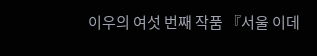이우의 여섯 번째 작품 『서울 이데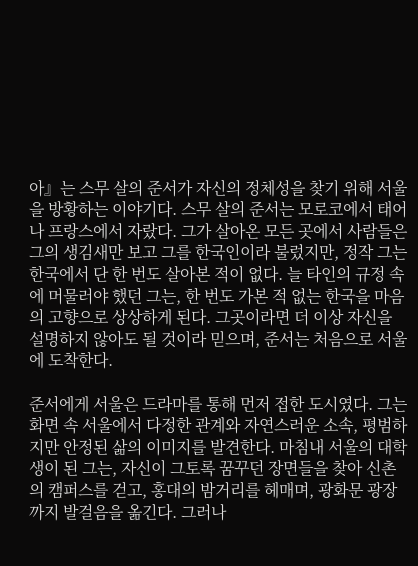아』는 스무 살의 준서가 자신의 정체성을 찾기 위해 서울을 방황하는 이야기다. 스무 살의 준서는 모로코에서 태어나 프랑스에서 자랐다. 그가 살아온 모든 곳에서 사람들은 그의 생김새만 보고 그를 한국인이라 불렀지만, 정작 그는 한국에서 단 한 번도 살아본 적이 없다. 늘 타인의 규정 속에 머물러야 했던 그는, 한 번도 가본 적 없는 한국을 마음의 고향으로 상상하게 된다. 그곳이라면 더 이상 자신을 설명하지 않아도 될 것이라 믿으며, 준서는 처음으로 서울에 도착한다.

준서에게 서울은 드라마를 통해 먼저 접한 도시였다. 그는 화면 속 서울에서 다정한 관계와 자연스러운 소속, 평범하지만 안정된 삶의 이미지를 발견한다. 마침내 서울의 대학생이 된 그는, 자신이 그토록 꿈꾸던 장면들을 찾아 신촌의 캠퍼스를 걷고, 홍대의 밤거리를 헤매며, 광화문 광장까지 발걸음을 옮긴다. 그러나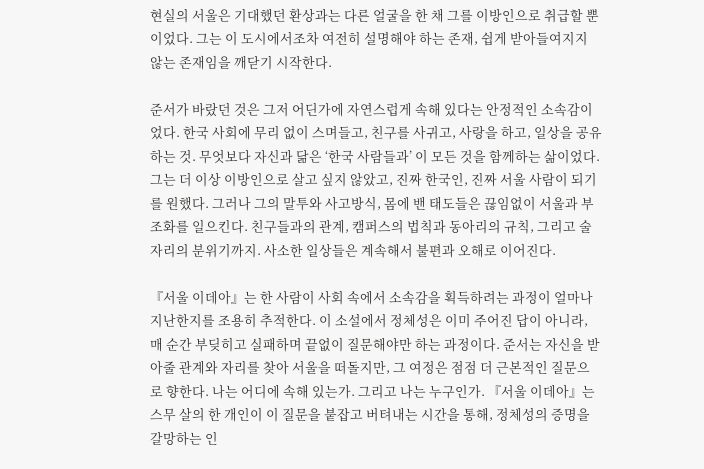현실의 서울은 기대했던 환상과는 다른 얼굴을 한 채 그를 이방인으로 취급할 뿐이었다. 그는 이 도시에서조차 여전히 설명해야 하는 존재, 쉽게 받아들여지지 않는 존재임을 깨닫기 시작한다.

준서가 바랐던 것은 그저 어딘가에 자연스럽게 속해 있다는 안정적인 소속감이었다. 한국 사회에 무리 없이 스며들고, 친구를 사귀고, 사랑을 하고, 일상을 공유하는 것. 무엇보다 자신과 닮은 ‘한국 사람들과’ 이 모든 것을 함께하는 삶이었다. 그는 더 이상 이방인으로 살고 싶지 않았고, 진짜 한국인, 진짜 서울 사람이 되기를 원했다. 그러나 그의 말투와 사고방식, 몸에 밴 태도들은 끊임없이 서울과 부조화를 일으킨다. 친구들과의 관계, 캠퍼스의 법칙과 동아리의 규칙, 그리고 술자리의 분위기까지. 사소한 일상들은 계속해서 불편과 오해로 이어진다.

『서울 이데아』는 한 사람이 사회 속에서 소속감을 획득하려는 과정이 얼마나 지난한지를 조용히 추적한다. 이 소설에서 정체성은 이미 주어진 답이 아니라, 매 순간 부딪히고 실패하며 끝없이 질문해야만 하는 과정이다. 준서는 자신을 받아줄 관계와 자리를 찾아 서울을 떠돌지만, 그 여정은 점점 더 근본적인 질문으로 향한다. 나는 어디에 속해 있는가. 그리고 나는 누구인가. 『서울 이데아』는 스무 살의 한 개인이 이 질문을 붙잡고 버텨내는 시간을 통해, 정체성의 증명을 갈망하는 인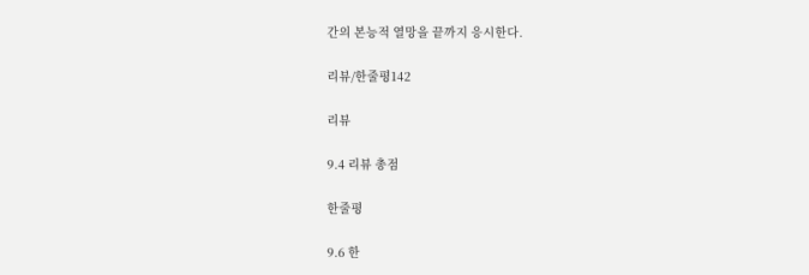간의 본능적 열망을 끝까지 응시한다.

리뷰/한줄평142

리뷰

9.4 리뷰 총점

한줄평

9.6 한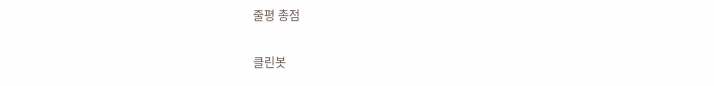줄평 총점

클린봇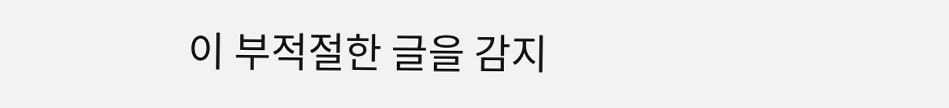이 부적절한 글을 감지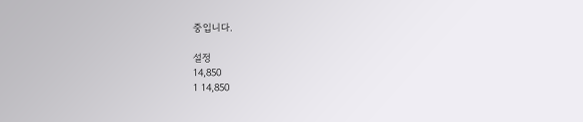중입니다.

설정
14,850
1 14,850